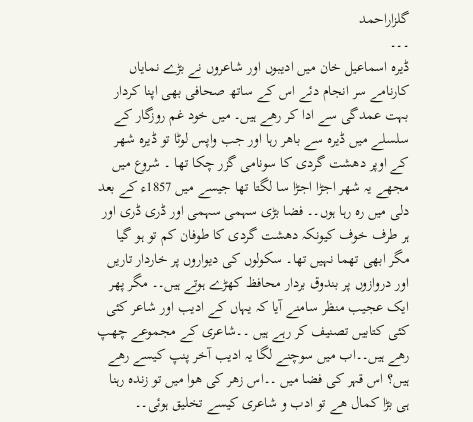گلزاراحمد
۔۔۔
ڈیرہ اسماعیل خان میں ادیبوں اور شاعروں نے بڑے نمایاں کارنامے سر انجام دئے اس کے ساتھ صحافی بھی اپنا کردار بہت عمدگی سے ادا کر رھے ہیں۔ میں خود غم روزگار کے سلسلے میں ڈیرہ سے باھر رہا اور جب واپس لوٹا تو ڈیرہ شھر کے اوپر دھشت گردی کا سونامی گزر چکا تھا ۔ شروع میں مجھے یہ شھر اجڑا اجڑا سا لگتا تھا جیسے میں 1857ء کے بعد دلی میں رہ رہا ہوں۔۔ فضا بڑی سہمی سہمی اور ڈری ڈری اور ہر طرف خوف کیونکہ دھشت گردی کا طوفان کم تو ہو گیا مگر ابھی تھما نہیں تھا۔ سکولوں کی دیواروں پر خاردار تاریں اور دروازوں پر بندوق بردار محافظ کھڑے ہوتے ہیں۔۔ مگر پھر ایک عجیب منظر سامنے آیا کہ یہاں کے ادیب اور شاعر کئی کئی کتابیں تصنیف کر رہے ہیں ۔۔شاعری کے مجموعے چھپ رھے ہیں۔۔اب میں سوچنے لگا یہ ادیب آخر پنپ کیسے رھے ہیں؟ اس قہر کی فضا میں ۔۔اس زھر کی ھوا میں تو زندہ رہنا ہی بڑا کمال ھے تو ادب و شاعری کیسے تخلیق ہوئی۔۔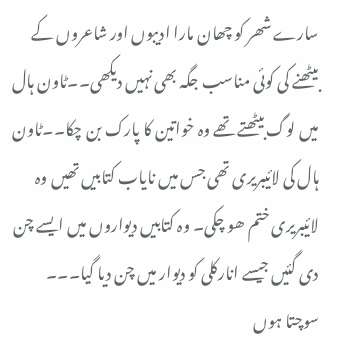سارے شھر کو چھان مارا ادیبوں اور شاعروں کے بیٹھنے کی کوئی مناسب جگہ بھی نہیں دیکھی۔۔ٹاون ہال میں لوگ بیٹھتے تھے وہ خواتین کا پارک بن چکا۔۔ٹاون ہال کی لائیبریری تھی جس میں نایاب کتابیں تھیں وہ لائیبریری ختم ھو چکی۔ وہ کتابیں دیواروں میں ایسے چن دی گئیں جیسے انارکلی کو دیوار میں چن دیا گیا۔۔۔ سوچتا ہوں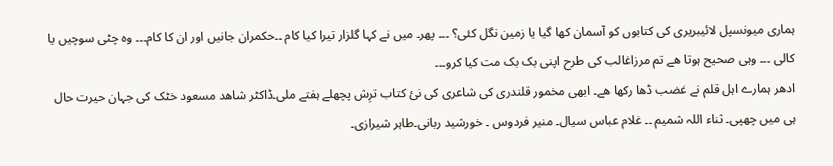ہماری میونسپل لائیبریری کی کتابوں کو آسمان کھا گیا یا زمین نگل کئی؟ ۔۔۔ پھر۔ میں نے کہا گلزار تیرا کیا کام ۔۔حکمران جانیں اور ان کا کام۔۔۔ وہ چٹی سوچیں یا کالی ۔۔۔ وہی صحیح ہوتا ھے تم مرزاغالب کی طرح اپنی بک بک مت کیا کرو۔۔۔
ادھر ہمارے اہل قلم نے غضب ڈھا رکھا ھے۔ ابھی مخمور قلندری کی شاعری کی نئ کتاب ترِش پچھلے ہفتے ملی۔ڈاکٹر شاھد مسعود خٹک کی جہان حیرت حال ہی میں چھپی۔ ثناء اللہ شمیم ۔۔ غلام عباس سیال۔ منیر فردوس ۔ خورشید ربانی۔طاہر شیرازی۔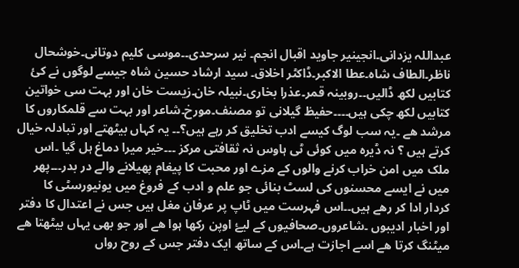عبداللہ یزدانی۔انجینیر جاوید اقبال انجم۔ نیر سرحدی۔۔موسی کلیم دوتانی۔خوشحال ناظر۔الطاف شاہ۔عطا الاکبر۔ڈاکٹر اخلاق۔ سید ارشاد حسین شاہ جیسے لوگوں نے کئ کتابیں لکھ ڈالیں۔۔روبینہ قمر۔عذرا بخاری۔نبیلہ خان۔زیست خان اور بہت سی خواتین کتابیں لکھ چکی ہیں۔۔۔۔حفیظ گیلانی تو مصنف۔مورخ۔شاعر اور بہت سے قلمکاروں کا مرشد ھے ۔یہ سب لوگ کیسے ادب تخلیق کر رہے ہیں؟۔۔ یہ کہاں بیٹھتے اور تبادلہ خیال کرتے ہیں ؟ نہ ڈیرہ میں کوئی ٹی ہاوس نہ ثقافتی مرکز ۔۔۔خیر میرا دماغ ہل گیا ۔اس ملک میں امن خراب کرنے والوں کے مزے اور محبت کا پیغام پھیلانے والے در بدر۔۔۔پھر میں نے ایسے محسنوں کی لسٹ بنائی جو علم و ادب کے فروغ میں یونیورسٹی کا کردار ادا کر رھے ہیں۔۔اس فہرست میں ٹاپ پر عرفان مغل ہیں جس نے اعتدال کا دفتر اور اخبار ادیبوں ۔شاعروں۔صحافیوں کے لیۓ اوپن رکھا ہوا ھے اور جو بھی یہاں بیٹھتا ھے میٹنگ کرتا ھے اسے اجازت ہے۔اس کے ساتھ ایک دفتر جس کے روح رواں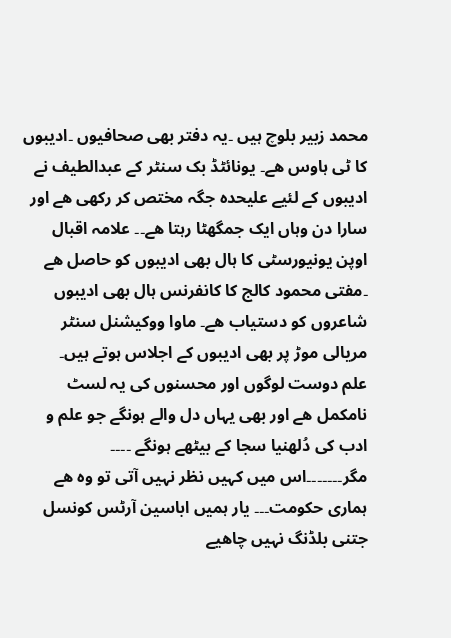محمد زبیر بلوچ ہیں ۔یہ دفتر بھی صحافیوں ۔ادیبوں کا ٹی ہاوس ھے۔ یونائٹڈ بک سنٹر کے عبدالطیف نے ادیبوں کے لئیے علیحدہ جگہ مختص کر رکھی ھے اور سارا دن وہاں ایک جمگھٹا رہتا ھے۔۔ علامہ اقبال اوپن یونیورسٹی کا ہال بھی ادیبوں کو حاصل ھے ۔مفتی محمود کالج کا کانفرنس ہال بھی ادیبوں شاعروں کو دستیاب ھے۔ ماوا ووکیشنل سنٹر مریالی موڑ پر بھی ادیبوں کے اجلاس ہوتے ہیں۔
علم دوست لوگوں اور محسنوں کی یہ لسٹ نامکمل ھے اور بھی یہاں دل والے ہونگے جو علم و ادب کی دُلھنیا سجا کے بیٹھے ہونگے ۔۔۔۔ مگر۔۔۔۔۔۔۔اس میں کہیں نظر نہیں آتی تو وہ ھے ہماری حکومت۔۔۔ یار ہمیں اباسین آرٹس کونسل جتنی بلڈنگ نہیں چاھیے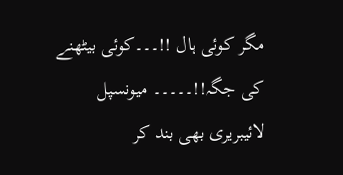مگر کوئی ہال !!۔۔۔کوئی بیٹھنے کی جگہ!!۔۔۔۔۔ میونسپل لائیبریری بھی بند کر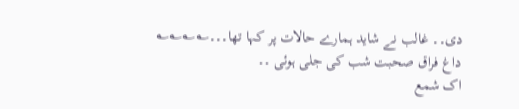دی۔۔ غالب نے شاید ہمارے حالات پر کہا تھا۔۔۔؎؎؎؎
داغ فراق صحبت شب کی جلی ہوئی ۔۔
اک شمع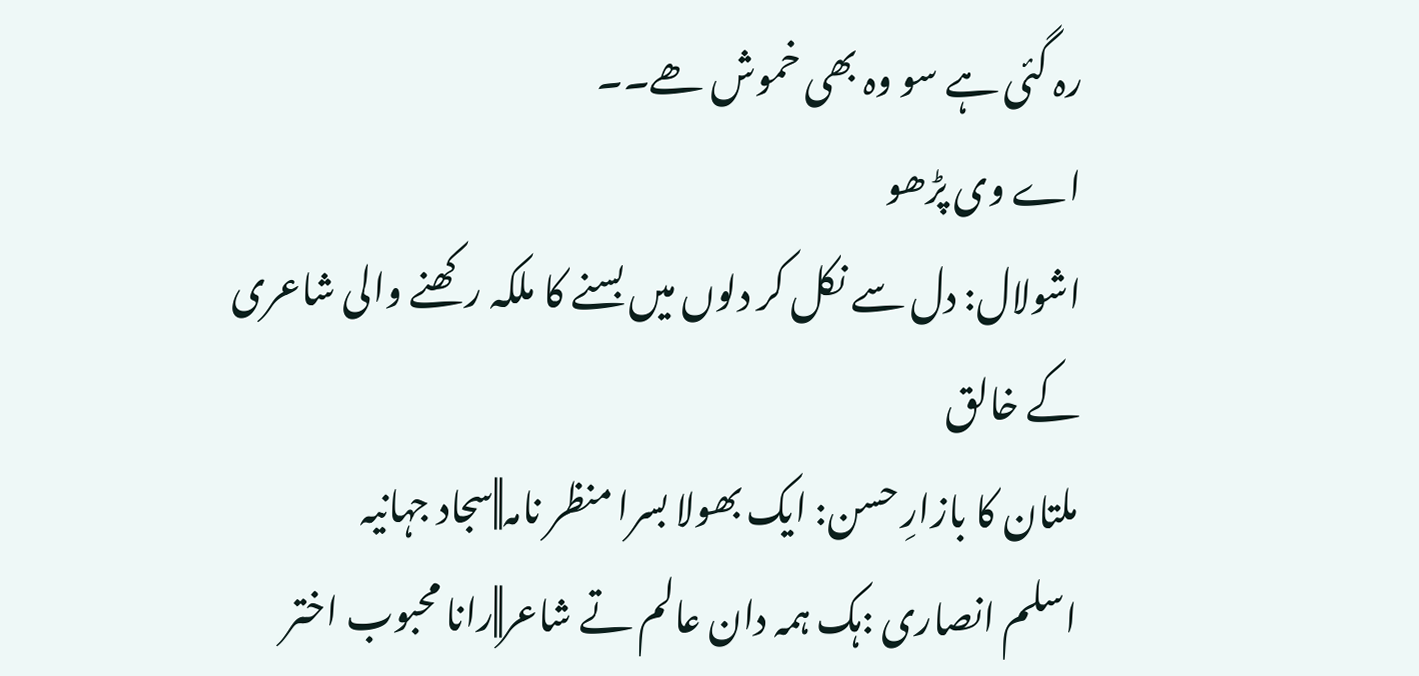رہ گئی ہے سو وہ بھی خموش ھے۔۔
اے وی پڑھو
اشولال: دل سے نکل کر دلوں میں بسنے کا ملکہ رکھنے والی شاعری کے خالق
ملتان کا بازارِ حسن: ایک بھولا بسرا منظر نامہ||سجاد جہانیہ
اسلم انصاری :ہک ہمہ دان عالم تے شاعر||رانا محبوب اختر